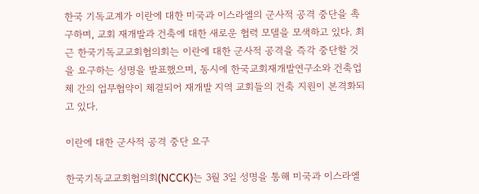한국 기독교계가 이란에 대한 미국과 이스라엘의 군사적 공격 중단을 촉구하며, 교회 재개발과 건축에 대한 새로운 협력 모델을 모색하고 있다. 최근 한국기독교교회협의회는 이란에 대한 군사적 공격을 즉각 중단할 것을 요구하는 성명을 발표했으며, 동시에 한국교회재개발연구소와 건축업체 간의 업무협약이 체결되어 재개발 지역 교회들의 건축 지원이 본격화되고 있다.

이란에 대한 군사적 공격 중단 요구

한국기독교교회협의회(NCCK)는 3월 3일 성명을 통해 미국과 이스라엘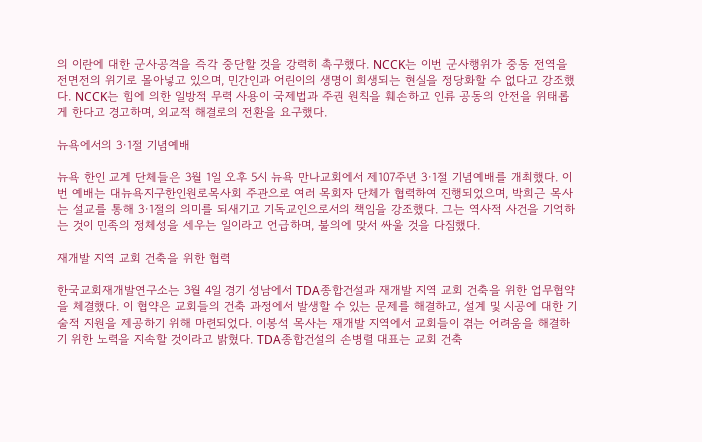의 이란에 대한 군사공격을 즉각 중단할 것을 강력히 촉구했다. NCCK는 이번 군사행위가 중동 전역을 전면전의 위기로 몰아넣고 있으며, 민간인과 어린이의 생명이 희생되는 현실을 정당화할 수 없다고 강조했다. NCCK는 힘에 의한 일방적 무력 사용이 국제법과 주권 원칙을 훼손하고 인류 공동의 안전을 위태롭게 한다고 경고하며, 외교적 해결로의 전환을 요구했다.

뉴욕에서의 3·1절 기념예배

뉴욕 한인 교계 단체들은 3월 1일 오후 5시 뉴욕 만나교회에서 제107주년 3·1절 기념예배를 개최했다. 이번 예배는 대뉴욕지구한인원로목사회 주관으로 여러 목회자 단체가 협력하여 진행되었으며, 박희근 목사는 설교를 통해 3·1절의 의미를 되새기고 기독교인으로서의 책임을 강조했다. 그는 역사적 사건을 기억하는 것이 민족의 정체성을 세우는 일이라고 언급하며, 불의에 맞서 싸울 것을 다짐했다.

재개발 지역 교회 건축을 위한 협력

한국교회재개발연구소는 3월 4일 경기 성남에서 TDA종합건설과 재개발 지역 교회 건축을 위한 업무협약을 체결했다. 이 협약은 교회들의 건축 과정에서 발생할 수 있는 문제를 해결하고, 설계 및 시공에 대한 기술적 지원을 제공하기 위해 마련되었다. 이봉석 목사는 재개발 지역에서 교회들이 겪는 어려움을 해결하기 위한 노력을 지속할 것이라고 밝혔다. TDA종합건설의 손병렬 대표는 교회 건축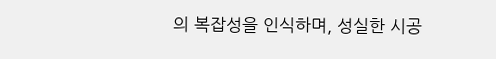의 복잡성을 인식하며, 성실한 시공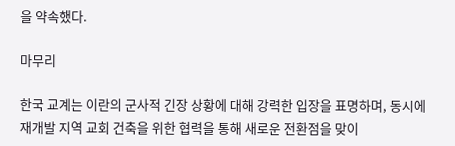을 약속했다.

마무리

한국 교계는 이란의 군사적 긴장 상황에 대해 강력한 입장을 표명하며, 동시에 재개발 지역 교회 건축을 위한 협력을 통해 새로운 전환점을 맞이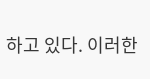하고 있다. 이러한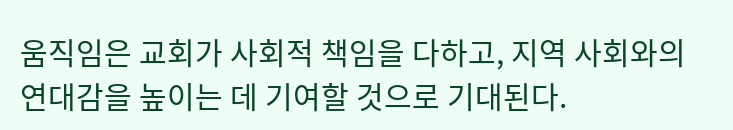움직임은 교회가 사회적 책임을 다하고, 지역 사회와의 연대감을 높이는 데 기여할 것으로 기대된다.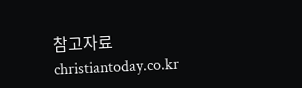참고자료
christiantoday.co.kr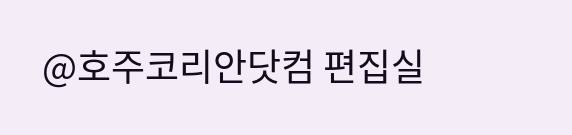@호주코리안닷컴 편집실